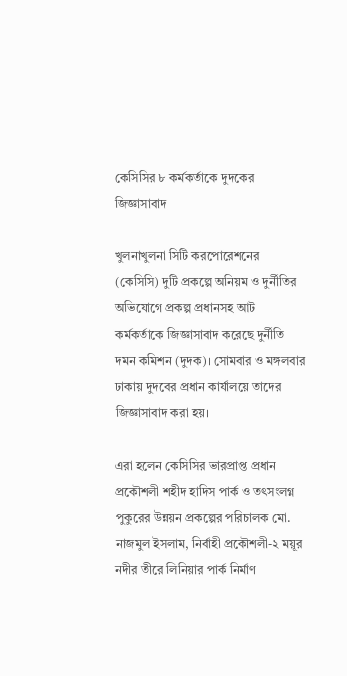কেসিসির ৮ কর্মকর্তাকে দুদকের জিজ্ঞাসাবাদ

খুলনাখুলনা সিটি করপোরেশনের (কেসিসি) দুটি প্রকল্পে অনিয়ম ও দুর্নীতির অভিযোগে প্রকল্প প্রধানসহ আট কর্মকর্তাকে জিজ্ঞাসাবাদ করেছে দুর্নীতি দমন কমিশন (দুদক)। সোমবার ও মঙ্গলবার ঢাকায় দুদবের প্রধান কার্যালয়ে তাদের জিজ্ঞাসাবাদ করা হয়।

এরা হলেন কেসিসির ভারপ্রাপ্ত প্রধান প্রকৌশলী শহীদ হাদিস পার্ক ও তৎসংলগ্ন পুকুরের উন্নয়ন প্রকল্পের পরিচালক মো. নাজমুল ইসলাম, নির্বাহী প্রকৌশলী-২ ময়ূর নদীর তীরে লিনিয়ার পার্ক নির্মাণ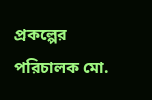প্রকল্পের পরিচালক মো.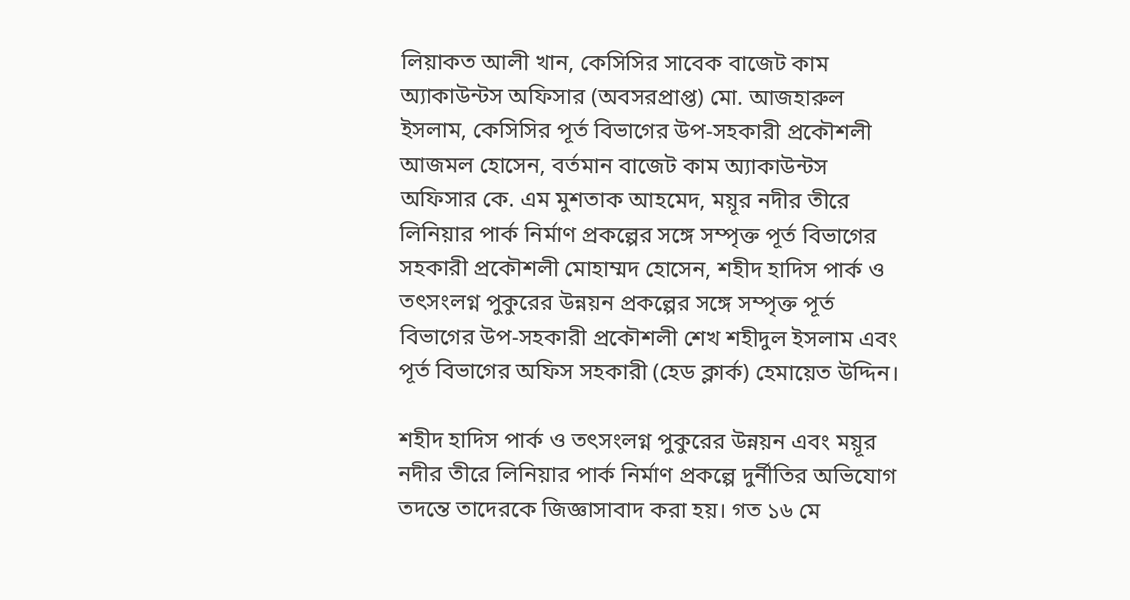লিয়াকত আলী খান, কেসিসির সাবেক বাজেট কাম অ্যাকাউন্টস অফিসার (অবসরপ্রাপ্ত) মো. আজহারুল ইসলাম, কেসিসির পূর্ত বিভাগের উপ-সহকারী প্রকৌশলী আজমল হোসেন, বর্তমান বাজেট কাম অ্যাকাউন্টস অফিসার কে. এম মুশতাক আহমেদ, ময়ূর নদীর তীরে লিনিয়ার পার্ক নির্মাণ প্রকল্পের সঙ্গে সম্পৃক্ত পূর্ত বিভাগের সহকারী প্রকৌশলী মোহাম্মদ হোসেন, শহীদ হাদিস পার্ক ও তৎসংলগ্ন পুকুরের উন্নয়ন প্রকল্পের সঙ্গে সম্পৃক্ত পূর্ত বিভাগের উপ-সহকারী প্রকৌশলী শেখ শহীদুল ইসলাম এবং পূর্ত বিভাগের অফিস সহকারী (হেড ক্লার্ক) হেমায়েত উদ্দিন।

শহীদ হাদিস পার্ক ও তৎসংলগ্ন পুকুরের উন্নয়ন এবং ময়ূর নদীর তীরে লিনিয়ার পার্ক নির্মাণ প্রকল্পে দুর্নীতির অভিযোগ তদন্তে তাদেরকে জিজ্ঞাসাবাদ করা হয়। গত ১৬ মে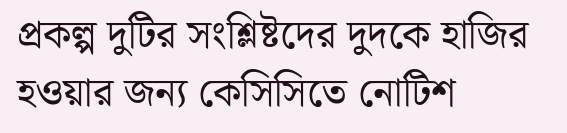প্রকল্প দুটির সংশ্লিষ্টদের দুদকে হাজির হওয়ার জন্য কেসিসিতে নোটিশ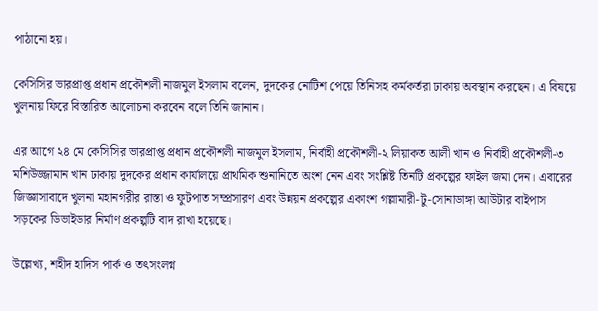পাঠানো হয়।

কেসিসির ভারপ্রাপ্ত প্রধান প্রকৌশলী নাজমুল ইসলাম বলেন, দুদকের নোটিশ পেয়ে তিনিসহ কর্মকর্তরা ঢাকায় অবস্থান করছেন। এ বিষয়ে খুলনায় ফিরে বিস্তারিত আলোচনা করবেন বলে তিনি জানান।

এর আগে ২৪ মে কেসিসির ভারপ্রাপ্ত প্রধান প্রকৌশলী নাজমুল ইসলাম, নির্বাহী প্রকৌশলী-২ লিয়াকত আলী খান ও নির্বাহী প্রকৌশলী-৩ মশিউজ্জামান খান ঢাকায় দুদকের প্রধান কার্যালয়ে প্রাথমিক শুনানিতে অংশ নেন এবং সংশ্লিষ্ট তিনটি প্রকল্পের ফাইল জমা দেন। এবারের জিজ্ঞাসাবাদে খুলনা মহানগরীর রাস্তা ও ফুটপাত সম্প্রসারণ এবং উন্নয়ন প্রকল্পের একাংশ গল্লামারী-টু-সোনাডাঙ্গা আউটার বাইপাস সড়কের ডিভাইডার নির্মাণ প্রকল্পটি বাদ রাখা হয়েছে।

উল্লেখ্য, শহীদ হাদিস পার্ক ও তৎসংলগ্ন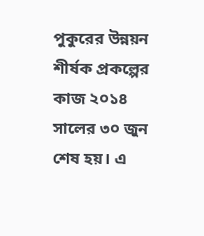পুকুরের উন্নয়ন শীর্ষক প্রকল্পের কাজ ২০১৪ সালের ৩০ জুন শেষ হয়। এ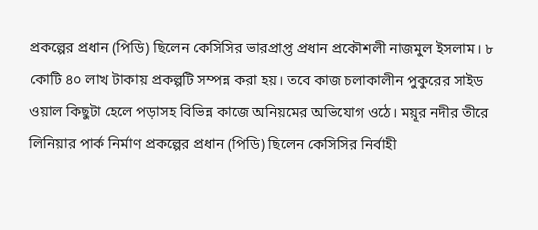প্রকল্পের প্রধান (পিডি) ছিলেন কেসিসির ভারপ্রাপ্ত প্রধান প্রকৌশলী নাজমুল ইসলাম। ৮ কোটি ৪০ লাখ টাকায় প্রকল্পটি সম্পন্ন করা হয়। তবে কাজ চলাকালীন পুকুরের সাইড ওয়াল কিছুটা হেলে পড়াসহ বিভিন্ন কাজে অনিয়মের অভিযোগ ওঠে। ময়ূর নদীর তীরে লিনিয়ার পার্ক নির্মাণ প্রকল্পের প্রধান (পিডি) ছিলেন কেসিসির নির্বাহী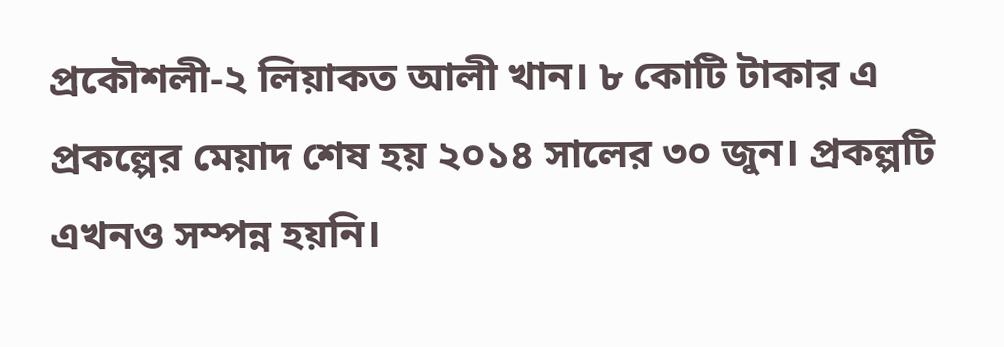প্রকৌশলী-২ লিয়াকত আলী খান। ৮ কোটি টাকার এ প্রকল্পের মেয়াদ শেষ হয় ২০১৪ সালের ৩০ জুন। প্রকল্পটি এখনও সম্পন্ন হয়নি।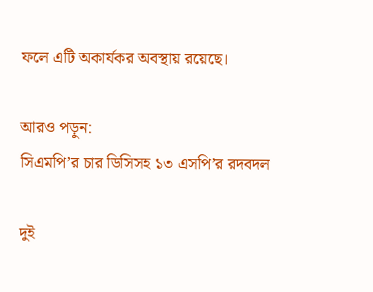ফলে এটি অকার্যকর অবস্থায় রয়েছে।

আরও পড়ুন:
সিএমপি’র চার ডিসিসহ ১৩ এসপি’র রদবদল

দুই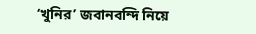‘খুনির’ জবানবন্দি নিয়ে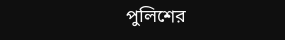পুলিশের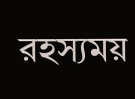রহস্যময়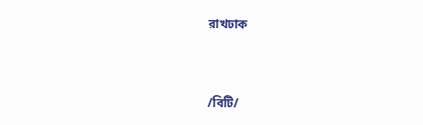রাখঢাক



/বিটি/